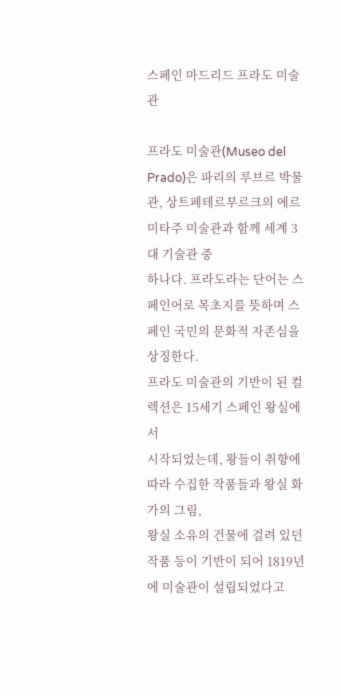스페인 마드리드 프라도 미술관

프라도 미술관(Museo del Prado)은 파리의 루브르 박물관, 상트페테르부르크의 에르미타주 미술관과 함께 세계 3대 기술관 중
하나다. 프라도라는 단어는 스페인어로 목초지를 뜻하며 스페인 국민의 문화적 자존심을 상징한다.
프라도 미술관의 기반이 된 컬렉션은 15세기 스페인 왕실에서
시작되었는데, 왕들이 취향에 따라 수집한 작품들과 왕실 화가의 그림,
왕실 소유의 건물에 걸려 있던 작품 등이 기반이 되어 1819년에 미술관이 설립되었다고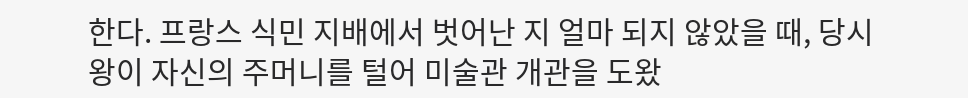한다. 프랑스 식민 지배에서 벗어난 지 얼마 되지 않았을 때, 당시
왕이 자신의 주머니를 털어 미술관 개관을 도왔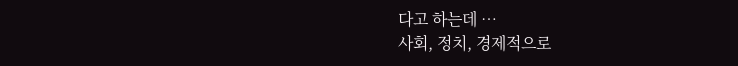다고 하는데 …
사회, 정치, 경제적으로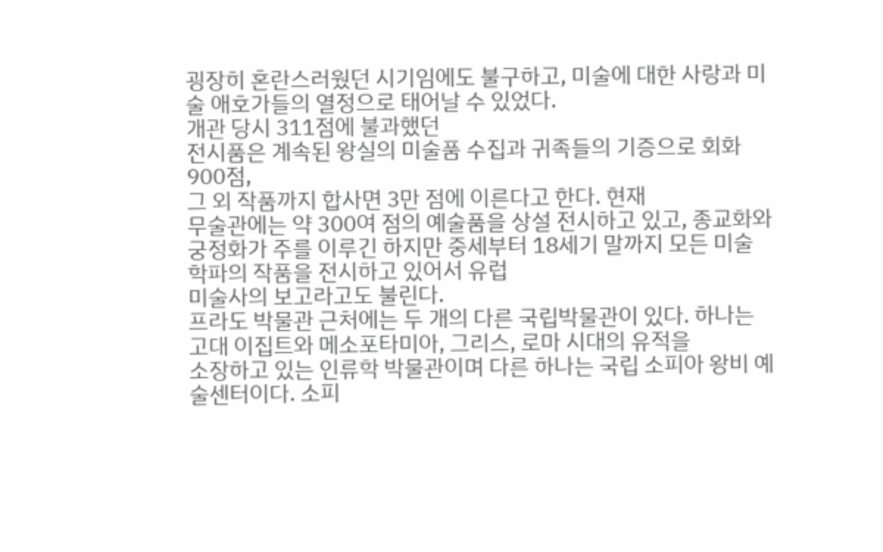굉장히 혼란스러웠던 시기임에도 불구하고, 미술에 대한 사랑과 미술 애호가들의 열정으로 태어날 수 있었다.
개관 당시 311점에 불과했던
전시품은 계속된 왕실의 미술품 수집과 귀족들의 기증으로 회화 900점,
그 외 작품까지 합사면 3만 점에 이른다고 한다. 현재
무술관에는 약 300여 점의 예술품을 상설 전시하고 있고, 종교화와
궁정화가 주를 이루긴 하지만 중세부터 18세기 말까지 모든 미술 학파의 작품을 전시하고 있어서 유럽
미술사의 보고라고도 불린다.
프라도 박물관 근처에는 두 개의 다른 국립박물관이 있다. 하나는
고대 이집트와 메소포타미아, 그리스, 로마 시대의 유적을
소장하고 있는 인류학 박물관이며 다른 하나는 국립 소피아 왕비 예술센터이다. 소피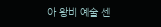아 왕비 예술 센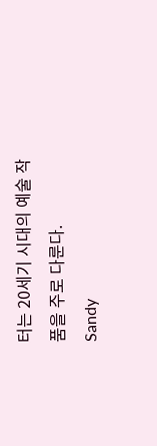터는 20세기 시대의 예술 작품을 주로 다룬다.
Sandy